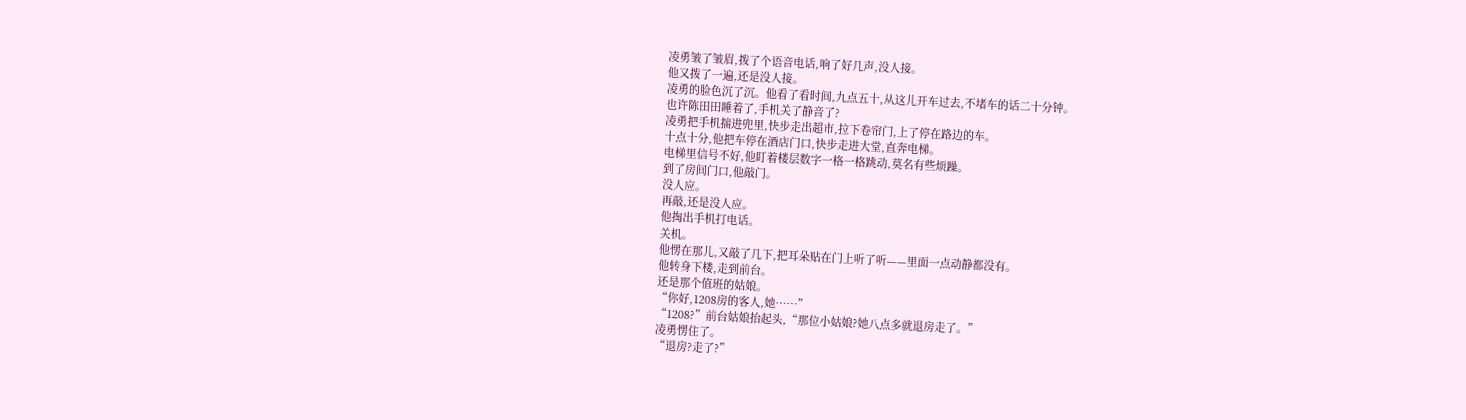凌勇皱了皱眉,拨了个语音电话,响了好几声,没人接。
他又拨了一遍,还是没人接。
凌勇的脸色沉了沉。他看了看时间,九点五十,从这儿开车过去,不堵车的话二十分钟。
也许陈田田睡着了,手机关了静音了?
凌勇把手机揣进兜里,快步走出超市,拉下卷帘门,上了停在路边的车。
十点十分,他把车停在酒店门口,快步走进大堂,直奔电梯。
电梯里信号不好,他盯着楼层数字一格一格跳动,莫名有些烦躁。
到了房间门口,他敲门。
没人应。
再敲,还是没人应。
他掏出手机打电话。
关机。
他愣在那儿,又敲了几下,把耳朵贴在门上听了听——里面一点动静都没有。
他转身下楼,走到前台。
还是那个值班的姑娘。
“你好,1208房的客人,她……”
“1208?”前台姑娘抬起头,“那位小姑娘?她八点多就退房走了。”
凌勇愣住了。
“退房?走了?”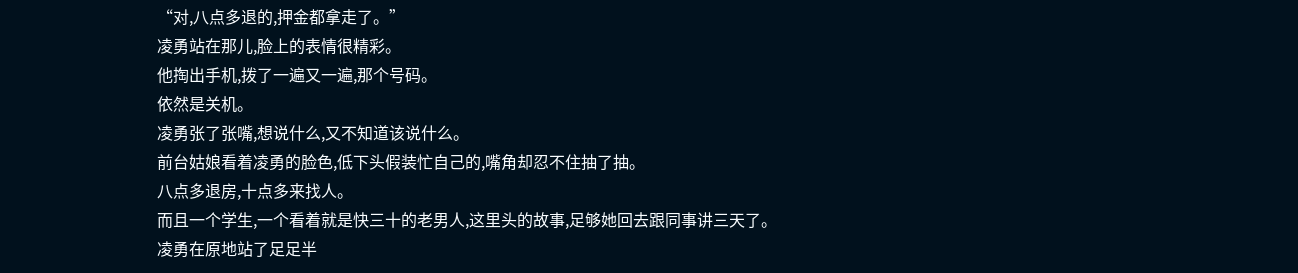“对,八点多退的,押金都拿走了。”
凌勇站在那儿,脸上的表情很精彩。
他掏出手机,拨了一遍又一遍,那个号码。
依然是关机。
凌勇张了张嘴,想说什么,又不知道该说什么。
前台姑娘看着凌勇的脸色,低下头假装忙自己的,嘴角却忍不住抽了抽。
八点多退房,十点多来找人。
而且一个学生,一个看着就是快三十的老男人,这里头的故事,足够她回去跟同事讲三天了。
凌勇在原地站了足足半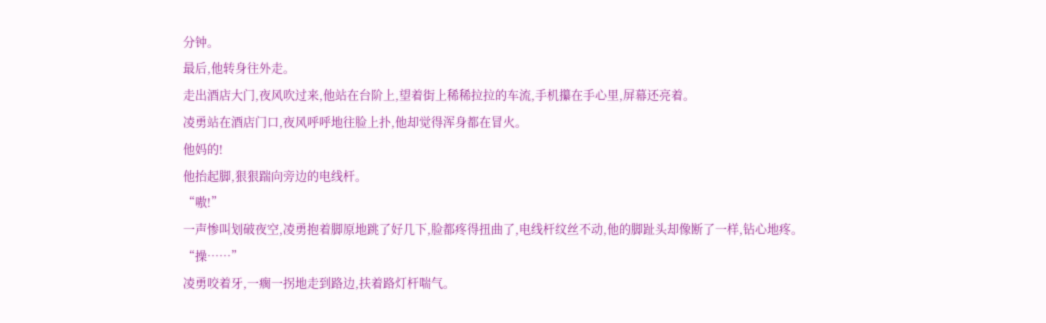分钟。
最后,他转身往外走。
走出酒店大门,夜风吹过来,他站在台阶上,望着街上稀稀拉拉的车流,手机攥在手心里,屏幕还亮着。
凌勇站在酒店门口,夜风呼呼地往脸上扑,他却觉得浑身都在冒火。
他妈的!
他抬起脚,狠狠踹向旁边的电线杆。
“嗷!”
一声惨叫划破夜空,凌勇抱着脚原地跳了好几下,脸都疼得扭曲了,电线杆纹丝不动,他的脚趾头却像断了一样,钻心地疼。
“操……”
凌勇咬着牙,一瘸一拐地走到路边,扶着路灯杆喘气。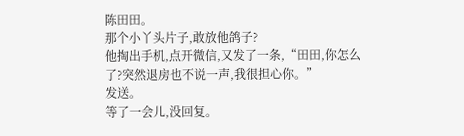陈田田。
那个小丫头片子,敢放他鸽子?
他掏出手机,点开微信,又发了一条,“田田,你怎么了?突然退房也不说一声,我很担心你。”
发送。
等了一会儿,没回复。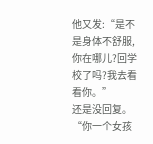他又发:“是不是身体不舒服,你在哪儿?回学校了吗?我去看看你。”
还是没回复。
“你一个女孩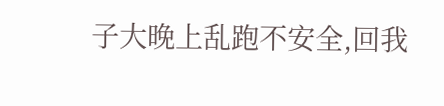子大晚上乱跑不安全,回我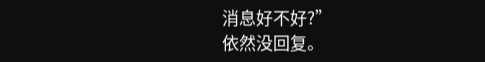消息好不好?”
依然没回复。